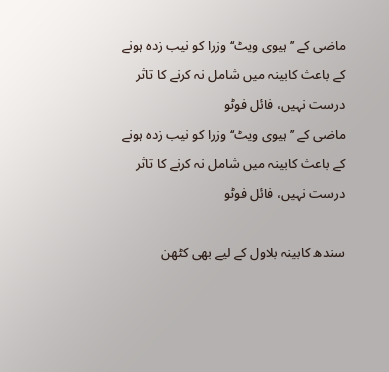ماضی کے ’’ہیوی ویٹ‘‘ وزرا کو نیب زدہ ہونے کے باعث کابینہ میں شامل نہ کرنے کا تاثر درست نہیں، فائل فوٹو
ماضی کے ’’ہیوی ویٹ‘‘ وزرا کو نیب زدہ ہونے کے باعث کابینہ میں شامل نہ کرنے کا تاثر درست نہیں، فائل فوٹو

سندھ کابینہ بلاول کے لیے بھی کٹھن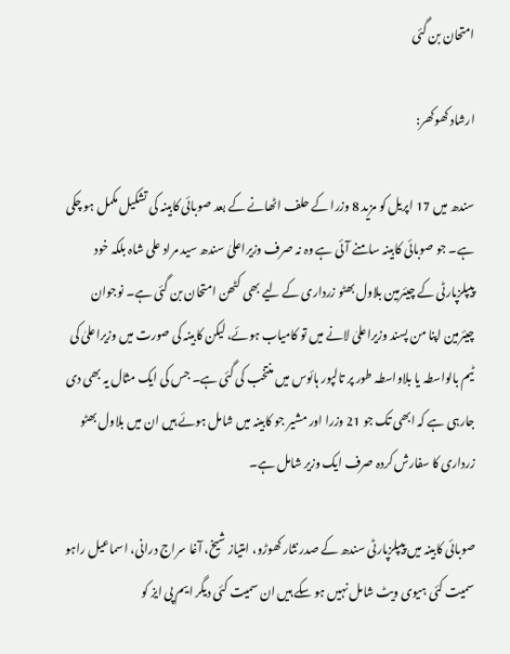امتحان بن گئی

ارشاد کھوکھر:

سندھ میں 17 اپریل کو مزید 8 وزرا کے حلف اٹھانے کے بعد صوبائی کابینہ کی تشکیل مکمل ہو چکی ہے۔ جو صوبائی کابینہ سامنے آئی ہے وہ نہ صرف وزیراعلیٰ سندھ سید مراد علی شاہ بلکہ خود پیپلزپارٹی کے چیئرمین بلاول بھٹو زرداری کے لیے بھی کٹھن امتحان بن گئی ہے۔ نوجوان چیئرمین اپنا من پسند وزیراعلیٰ لانے میں تو کامیاب ہوئے، لیکن کابینہ کی صورت میں وزیراعلیٰ کی ٹیم بالواسطہ یا بلاواسطہ طور پر تالپور ہائوس میں منتخب کی گئی ہے۔ جس کی ایک مثال یہ بھی دی جارہی ہے کہ ابھی تک جو 21 وزرا اور مشیر جو کابینہ میں شامل ہوئے ہیں ان میں بلاول بھٹو زرداری کا سفارش کردہ صرف ایک وزیر شامل ہے۔

صوبائی کابینہ میں پیپلزپارٹی سندھ کے صدر نثار کھوڑو، امتیاز شیخ، آغا سراج درانی، اسماعیل راہو سمیت کئی ہیوی ویٹ شامل نہیں ہو سکے ہیں ان سمیت کئی دیگر ایم پی ایز کو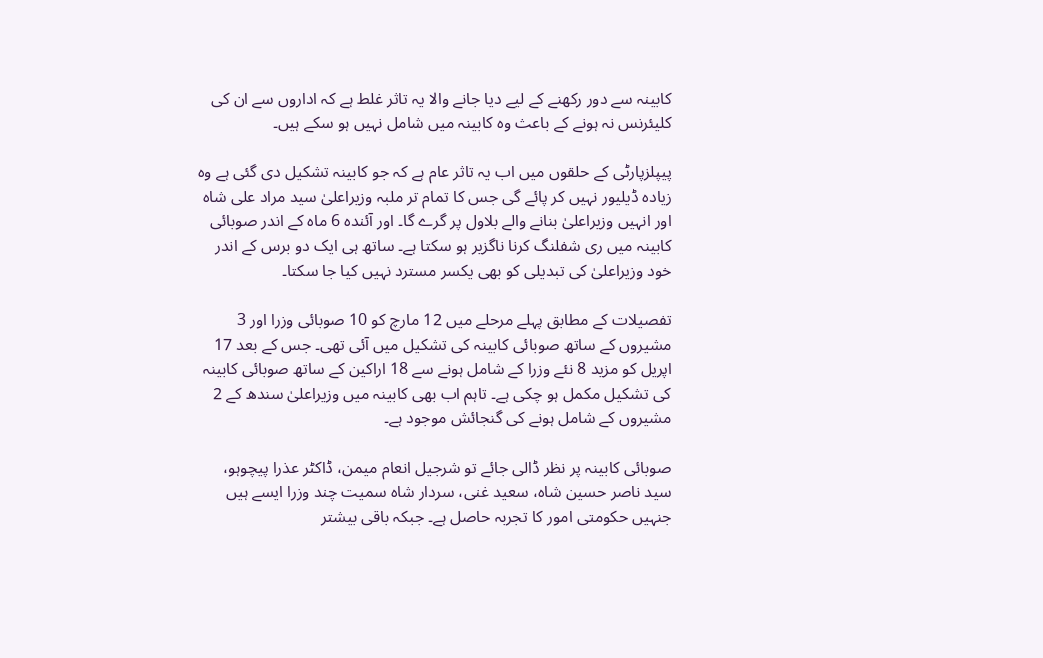کابینہ سے دور رکھنے کے لیے دیا جانے والا یہ تاثر غلط ہے کہ اداروں سے ان کی کلیئرنس نہ ہونے کے باعث وہ کابینہ میں شامل نہیں ہو سکے ہیں۔

پیپلزپارٹی کے حلقوں میں اب یہ تاثر عام ہے کہ جو کابینہ تشکیل دی گئی ہے وہ زیادہ ڈیلیور نہیں کر پائے گی جس کا تمام تر ملبہ وزیراعلیٰ سید مراد علی شاہ اور انہیں وزیراعلیٰ بنانے والے بلاول پر گرے گا۔ اور آئندہ 6 ماہ کے اندر صوبائی کابینہ میں ری شفلنگ کرنا ناگزیر ہو سکتا ہے۔ ساتھ ہی ایک دو برس کے اندر خود وزیراعلیٰ کی تبدیلی کو بھی یکسر مسترد نہیں کیا جا سکتا۔

تفصیلات کے مطابق پہلے مرحلے میں 12 مارچ کو 10 صوبائی وزرا اور 3 مشیروں کے ساتھ صوبائی کابینہ کی تشکیل میں آئی تھی۔ جس کے بعد 17 اپریل کو مزید 8 نئے وزرا کے شامل ہونے سے 18 اراکین کے ساتھ صوبائی کابینہ کی تشکیل مکمل ہو چکی ہے۔ تاہم اب بھی کابینہ میں وزیراعلیٰ سندھ کے 2 مشیروں کے شامل ہونے کی گنجائش موجود ہے۔

صوبائی کابینہ پر نظر ڈالی جائے تو شرجیل انعام میمن، ڈاکٹر عذرا پیچوہو، سید ناصر حسین شاہ، سعید غنی، سردار شاہ سمیت چند وزرا ایسے ہیں جنہیں حکومتی امور کا تجربہ حاصل ہے۔ جبکہ باقی بیشتر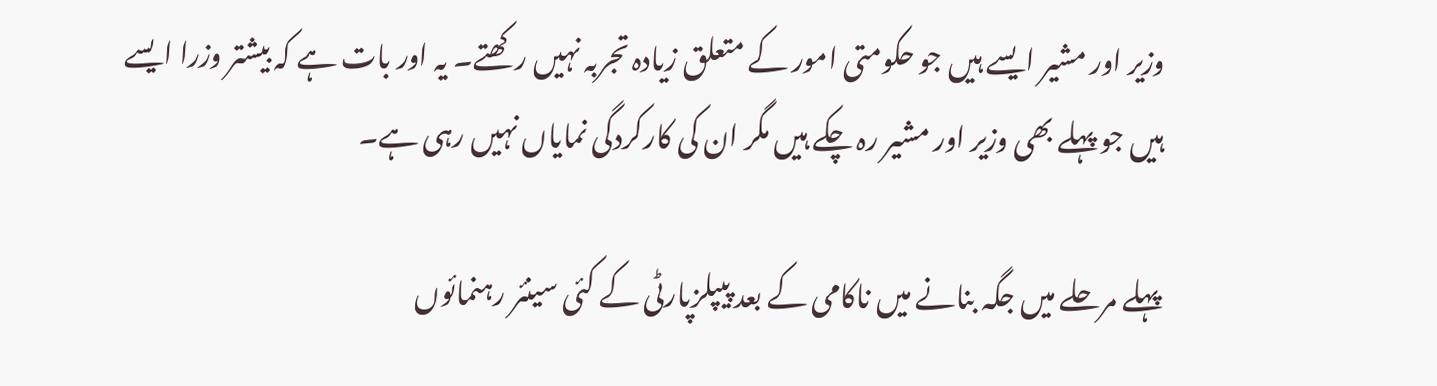وزیر اور مشیر ایسے ہیں جو حکومتی امور کے متعلق زیادہ تجربہ نہیں رکھتے۔ یہ اور بات ہے کہ بیشتر وزرا ایسے ہیں جو پہلے بھی وزیر اور مشیر رہ چکے ہیں مگر ان کی کارکردگی نمایاں نہیں رہی ہے۔

پہلے مرحلے میں جگہ بنانے میں ناکامی کے بعد پیپلزپارٹی کے کئی سینئر رہنمائوں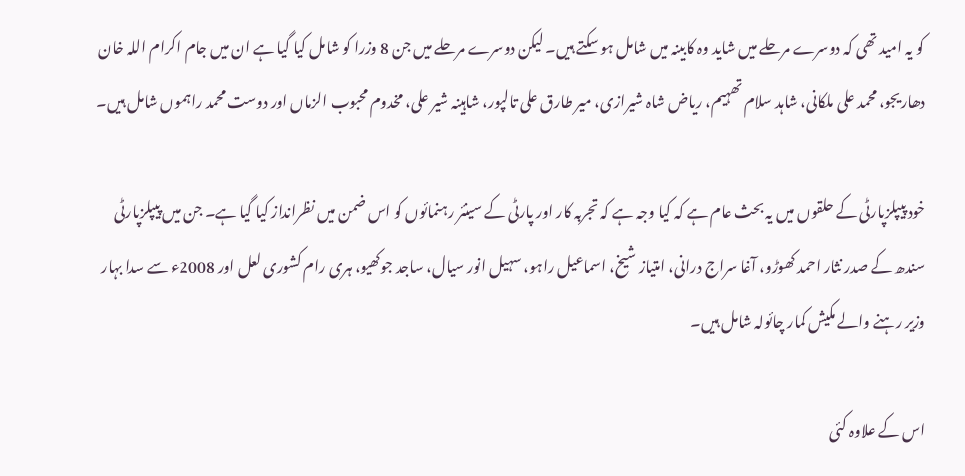کو یہ امید تھی کہ دوسرے مرحلے میں شاید وہ کابینہ میں شامل ہو سکتے ہیں۔ لیکن دوسرے مرحلے میں جن 8 وزرا کو شامل کیا گیا ہے ان میں جام اکرام اللہ خان دھاریجو، محمد علی ملکانی، شاہد سلام تھہیم، ریاض شاہ شیرازی، میر طارق علی تالپور، شاہینہ شیر علی، مخدوم محبوب الزماں اور دوست محمد راہموں شامل ہیں۔

خود پیپلزپارٹی کے حلقوں میں یہ بحث عام ہے کہ کیا وجہ ہے کہ تجربہ کار اور پارٹی کے سینئر رہنمائوں کو اس ضمن میں نظرانداز کیا گیا ہے۔ جن میں پیپلزپارٹی سندھ کے صدر نثار احمد کھوڑو، آغا سراج درانی، امتیاز شیخ، اسماعیل راہو، سہیل انور سیال، ساجد جوکھیو، ہری رام کشوری لعل اور 2008ء سے سدا بہار وزیر رہنے والے مکیش کمار چائولہ شامل ہیں۔

اس کے علاوہ کئی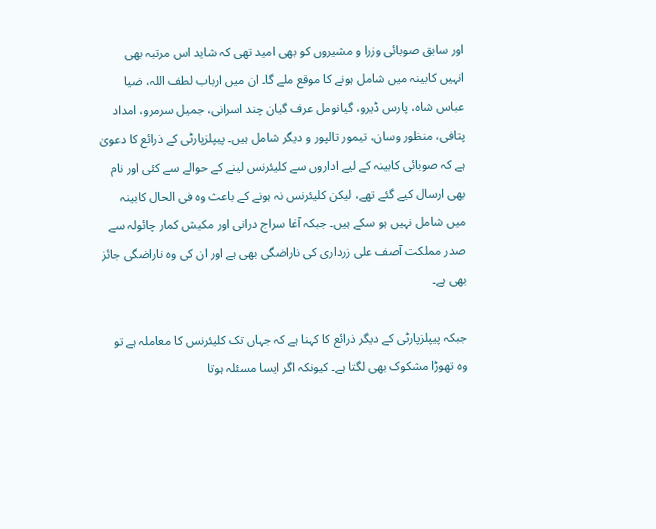اور سابق صوبائی وزرا و مشیروں کو بھی امید تھی کہ شاید اس مرتبہ بھی انہیں کابینہ میں شامل ہونے کا موقع ملے گا۔ ان میں ارباب لطف اللہ، ضیا عباس شاہ، پارس ڈیرو، گیانومل عرف گیان چند اسرانی، جمیل سرمرو، امداد پتافی، منظور وسان، تیمور تالپور و دیگر شامل ہیں۔ پیپلزپارٹی کے ذرائع کا دعویٰ ہے کہ صوبائی کابینہ کے لیے اداروں سے کلیئرنس لینے کے حوالے سے کئی اور نام بھی ارسال کیے گئے تھے، لیکن کلیئرنس نہ ہونے کے باعث وہ فی الحال کابینہ میں شامل نہیں ہو سکے ہیں۔ جبکہ آغا سراج درانی اور مکیش کمار چائولہ سے صدر مملکت آصف علی زرداری کی ناراضگی بھی ہے اور ان کی وہ ناراضگی جائز بھی ہے۔

جبکہ پیپلزپارٹی کے دیگر ذرائع کا کہنا ہے کہ جہاں تک کلیئرنس کا معاملہ ہے تو وہ تھوڑا مشکوک بھی لگتا ہے۔ کیونکہ اگر ایسا مسئلہ ہوتا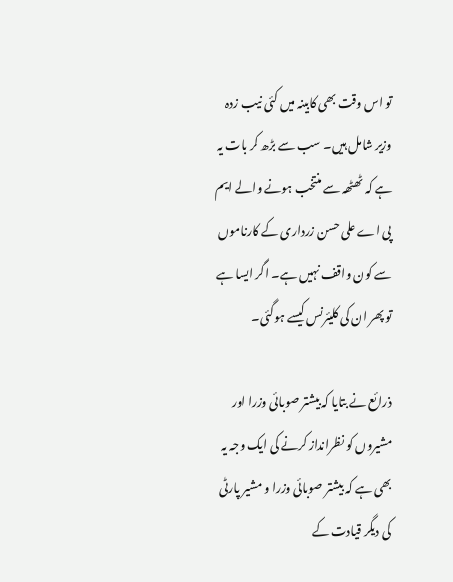تو اس وقت بھی کابینہ میں کئی نیب زدہ وزیر شامل ہیں۔ سب سے بڑھ کر بات یہ ہے کہ ٹھٹھہ سے منتخب ہونے والے ایم پی اے علی حسن زرداری کے کارناموں سے کون واقف نہیں ہے۔ اگر ایسا ہے تو پھر ان کی کلیئرنس کیسے ہوگئی۔

ذرائع نے بتایا کہ بیشتر صوبائی وزرا اور مشیروں کو نظرانداز کرنے کی ایک وجہ یہ بھی ہے کہ بیشتر صوبائی وزرا و مشیر پارٹی کی دیگر قیادت کے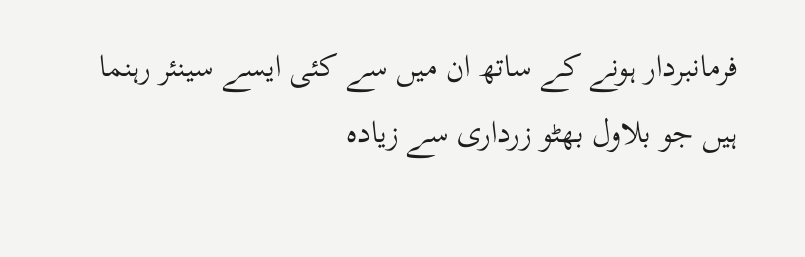فرمانبردار ہونے کے ساتھ ان میں سے کئی ایسے سینئر رہنما ہیں جو بلاول بھٹو زرداری سے زیادہ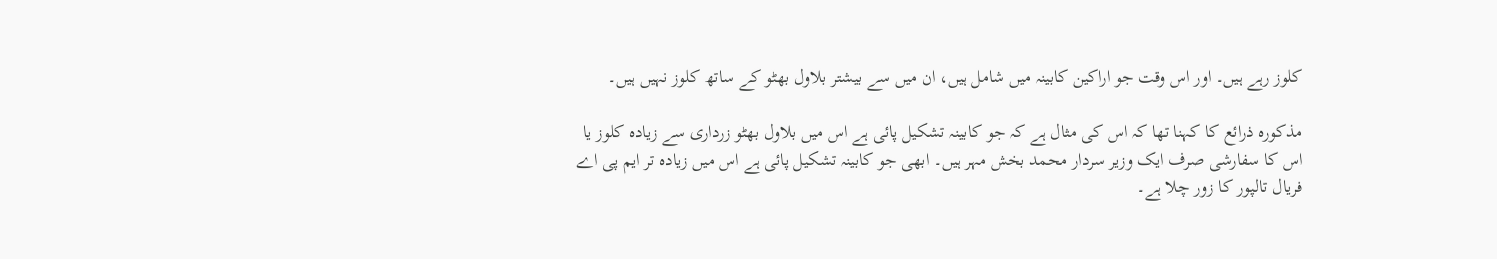کلوز رہے ہیں۔ اور اس وقت جو اراکین کابینہ میں شامل ہیں، ان میں سے بیشتر بلاول بھٹو کے ساتھ کلوز نہیں ہیں۔

مذکورہ ذرائع کا کہنا تھا کہ اس کی مثال ہے کہ جو کابینہ تشکیل پائی ہے اس میں بلاول بھٹو زرداری سے زیادہ کلوز یا اس کا سفارشی صرف ایک وزیر سردار محمد بخش مہر ہیں۔ ابھی جو کابینہ تشکیل پائی ہے اس میں زیادہ تر ایم پی اے فریال تالپور کا زور چلا ہے۔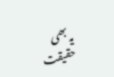یہ بھی حقیقت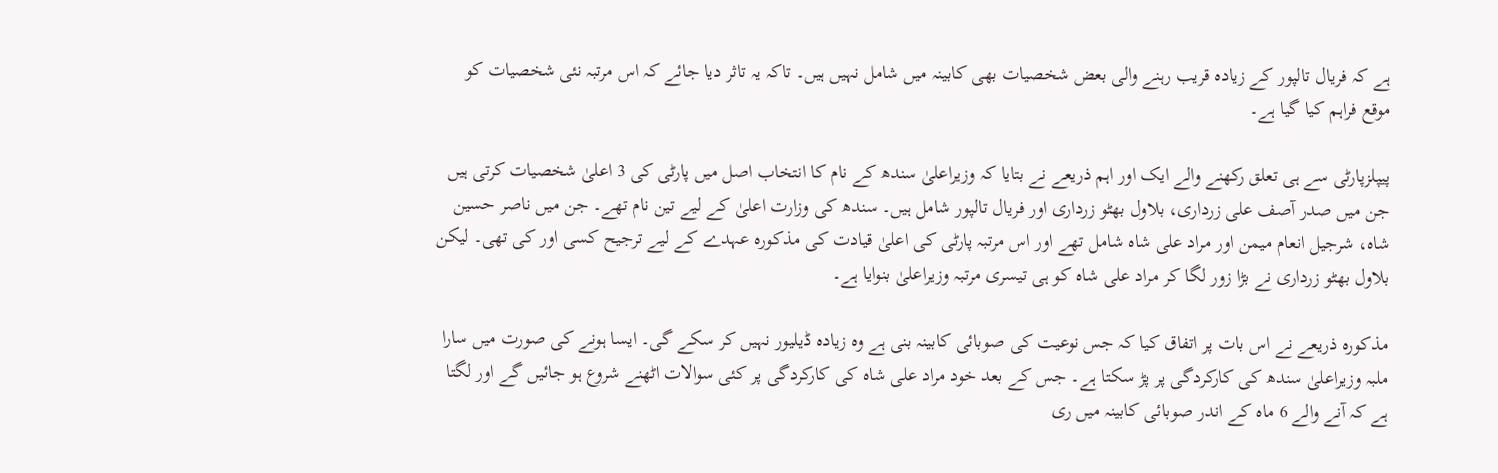ہے کہ فریال تالپور کے زیادہ قریب رہنے والی بعض شخصیات بھی کابینہ میں شامل نہیں ہیں۔ تاکہ یہ تاثر دیا جائے کہ اس مرتبہ نئی شخصیات کو موقع فراہم کیا گیا ہے۔

پیپلزپارٹی سے ہی تعلق رکھنے والے ایک اور اہم ذریعے نے بتایا کہ وزیراعلیٰ سندھ کے نام کا انتخاب اصل میں پارٹی کی 3 اعلیٰ شخصیات کرتی ہیں جن میں صدر آصف علی زرداری، بلاول بھٹو زرداری اور فریال تالپور شامل ہیں۔ سندھ کی وزارت اعلیٰ کے لیے تین نام تھے۔ جن میں ناصر حسین شاہ، شرجیل انعام میمن اور مراد علی شاہ شامل تھے اور اس مرتبہ پارٹی کی اعلیٰ قیادت کی مذکورہ عہدے کے لیے ترجیح کسی اور کی تھی۔ لیکن بلاول بھٹو زرداری نے بڑا زور لگا کر مراد علی شاہ کو ہی تیسری مرتبہ وزیراعلیٰ بنوایا ہے۔

مذکورہ ذریعے نے اس بات پر اتفاق کیا کہ جس نوعیت کی صوبائی کابینہ بنی ہے وہ زیادہ ڈیلیور نہیں کر سکے گی۔ ایسا ہونے کی صورت میں سارا ملبہ وزیراعلیٰ سندھ کی کارکردگی پر پڑ سکتا ہے۔ جس کے بعد خود مراد علی شاہ کی کارکردگی پر کئی سوالات اٹھنے شروع ہو جائیں گے اور لگتا ہے کہ آنے والے 6 ماہ کے اندر صوبائی کابینہ میں ری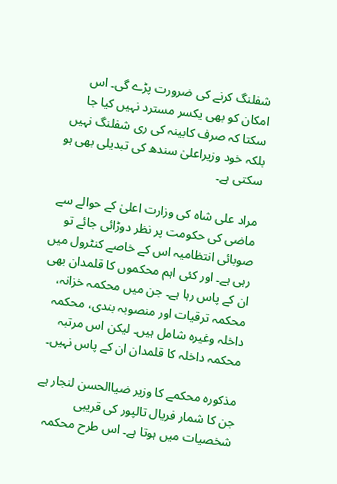شفلنگ کرنے کی ضرورت پڑے گی۔ اس امکان کو بھی یکسر مسترد نہیں کیا جا سکتا کہ صرف کابینہ کی ری شفلنگ نہیں بلکہ خود وزیراعلیٰ سندھ کی تبدیلی بھی ہو سکتی ہے۔

مراد علی شاہ کی وزارت اعلیٰ کے حوالے سے ماضی کی حکومت پر نظر دوڑائی جائے تو صوبائی انتظامیہ اس کے خاصے کنٹرول میں رہی ہے۔ اور کئی اہم محکموں کا قلمدان بھی ان کے پاس رہا ہے۔ جن میں محکمہ خزانہ، محکمہ ترقیات اور منصوبہ بندی، محکمہ داخلہ وغیرہ شامل ہیں۔ لیکن اس مرتبہ محکمہ داخلہ کا قلمدان ان کے پاس نہیں۔

مذکورہ محکمے کا وزیر ضیاالحسن لنجار ہے جن کا شمار فریال تالپور کی قریبی شخصیات میں ہوتا ہے۔ اس طرح محکمہ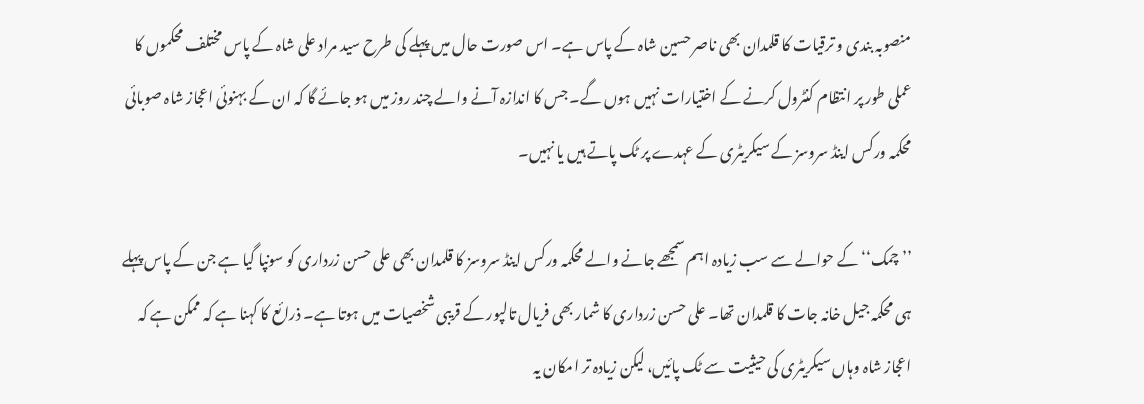منصوبہ بندی و ترقیات کا قلمدان بھی ناصر حسین شاہ کے پاس ہے۔ اس صورت حال میں پہلے کی طرح سید مراد علی شاہ کے پاس مختلف محکموں کا عملی طور پر انتظام کنٹرول کرنے کے اختیارات نہیں ہوں گے۔ جس کا اندازہ آنے والے چند روز میں ہو جائے گا کہ ان کے بہنوئی اعجاز شاہ صوبائی محکمہ ورکس اینڈ سروسز کے سیکریٹری کے عہدے پر ٹک پاتے ہیں یا نہیں۔

’’چمک‘‘ کے حوالے سے سب زیادہ اہم سمجھے جانے والے محکمہ ورکس اینڈ سروسز کا قلمدان بھی علی حسن زرداری کو سونپا گیا ہے جن کے پاس پہلے ہی محکمہ جیل خانہ جات کا قلمدان تھا۔ علی حسن زرداری کا شمار بھی فریال تالپور کے قریبی شخصیات میں ہوتا ہے۔ ذرائع کا کہنا ہے کہ ممکن ہے کہ اعجاز شاہ وہاں سیکریٹری کی حیثیت سے ٹک پائیں، لیکن زیادہ تر امکان یہ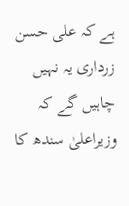ہے کہ علی حسن زرداری یہ نہیں چاہیں گے کہ وزیراعلیٰ سندھ کا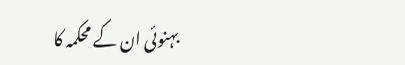بہنوئی ان کے محکمہ کا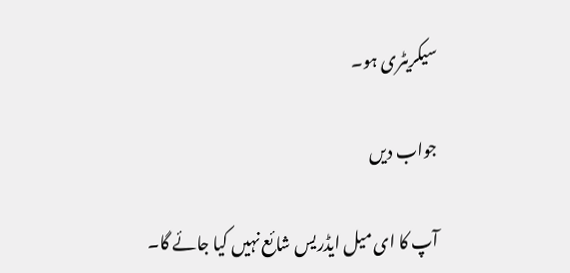سیکریٹری ہو۔

جواب دیں

آپ کا ای میل ایڈریس شائع نہیں کیا جائے گا۔